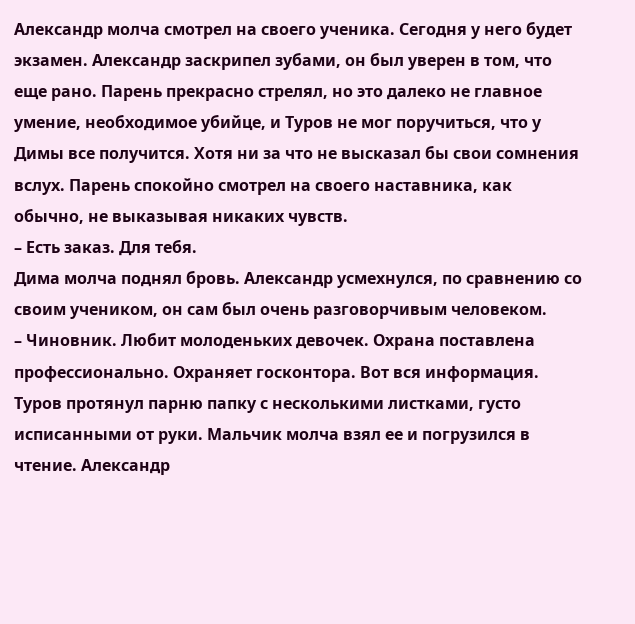Александр молча смотрел на своего ученика. Сегодня у него будет экзамен. Александр заскрипел зубами, он был уверен в том, что еще рано. Парень прекрасно стрелял, но это далеко не главное умение, необходимое убийце, и Туров не мог поручиться, что у Димы все получится. Хотя ни за что не высказал бы свои сомнения вслух. Парень спокойно смотрел на своего наставника, как обычно, не выказывая никаких чувств.
– Есть заказ. Для тебя.
Дима молча поднял бровь. Александр усмехнулся, по сравнению со своим учеником, он сам был очень разговорчивым человеком.
– Чиновник. Любит молоденьких девочек. Охрана поставлена профессионально. Охраняет госконтора. Вот вся информация.
Туров протянул парню папку с несколькими листками, густо исписанными от руки. Мальчик молча взял ее и погрузился в чтение. Александр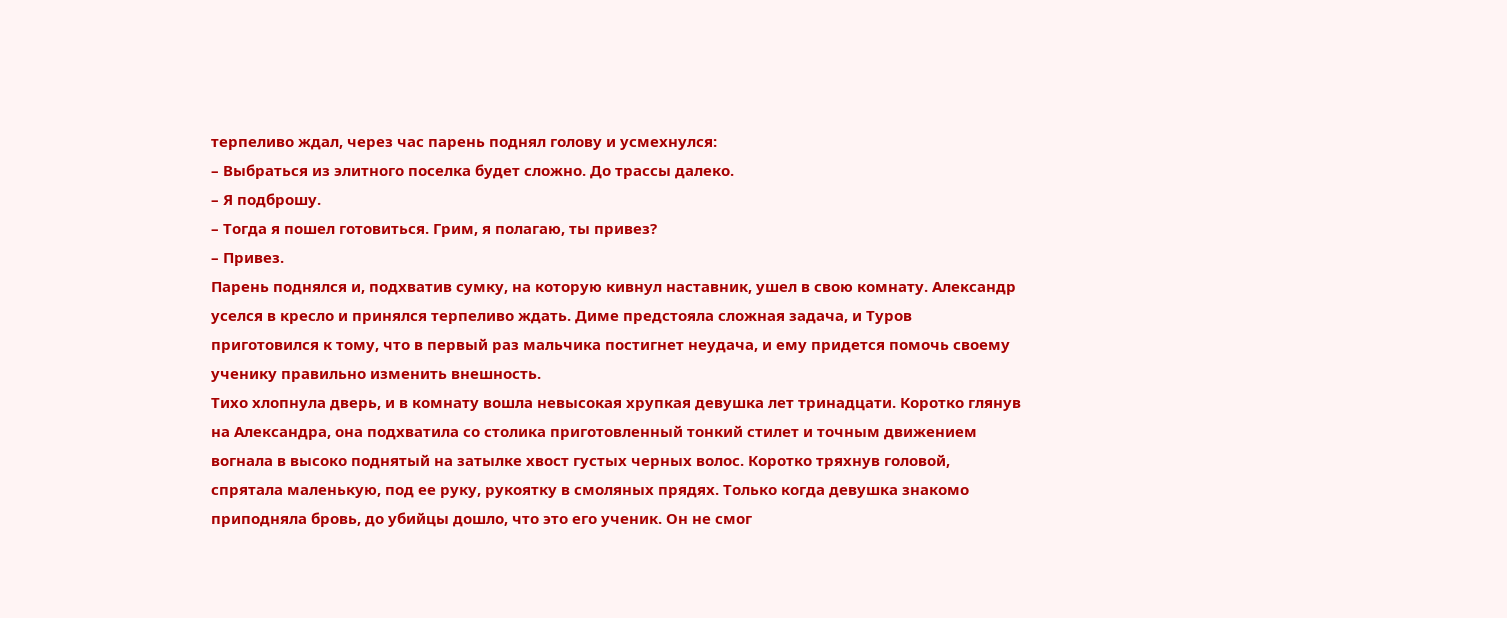терпеливо ждал, через час парень поднял голову и усмехнулся:
– Выбраться из элитного поселка будет сложно. До трассы далеко.
– Я подброшу.
– Тогда я пошел готовиться. Грим, я полагаю, ты привез?
– Привез.
Парень поднялся и, подхватив сумку, на которую кивнул наставник, ушел в свою комнату. Александр уселся в кресло и принялся терпеливо ждать. Диме предстояла сложная задача, и Туров приготовился к тому, что в первый раз мальчика постигнет неудача, и ему придется помочь своему ученику правильно изменить внешность.
Тихо хлопнула дверь, и в комнату вошла невысокая хрупкая девушка лет тринадцати. Коротко глянув на Александра, она подхватила со столика приготовленный тонкий стилет и точным движением вогнала в высоко поднятый на затылке хвост густых черных волос. Коротко тряхнув головой, спрятала маленькую, под ее руку, рукоятку в смоляных прядях. Только когда девушка знакомо приподняла бровь, до убийцы дошло, что это его ученик. Он не смог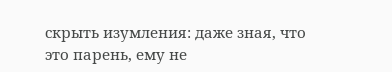скрыть изумления: даже зная, что это парень, ему не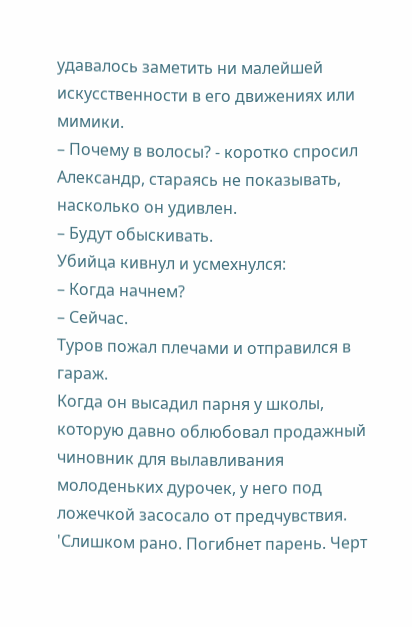удавалось заметить ни малейшей искусственности в его движениях или мимики.
– Почему в волосы? - коротко спросил Александр, стараясь не показывать, насколько он удивлен.
– Будут обыскивать.
Убийца кивнул и усмехнулся:
– Когда начнем?
– Сейчас.
Туров пожал плечами и отправился в гараж.
Когда он высадил парня у школы, которую давно облюбовал продажный чиновник для вылавливания молоденьких дурочек, у него под ложечкой засосало от предчувствия. 'Слишком рано. Погибнет парень. Черт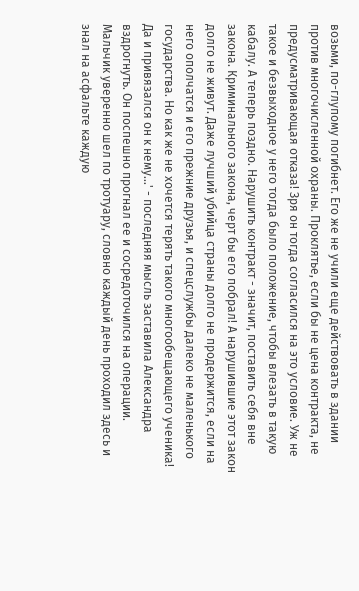возьми, по-глупому погибнет. Его же не учили еще действовать в здании против многочисленной охраны. Проклятье, если бы не цена контракта, не предусматривающая отказа! Зря он тогда согласился на это условие. Уж не такое и безвыходное у него тогда было положение, чтобы влезать в такую кабалу. А теперь поздно. Нарушить контракт - значит, поставить себя вне закона. Криминального закона, черт бы его побрал! А нарушившие этот закон долго не живут. Даже лучший убийца страны долго не продержится, если на него ополчатся и его прежние друзья, и спецслужбы далеко не маленького государства. Но как же не хочется терять такого многообещающего ученика! Да и привязался он к нему…' - последняя мысль заставила Александра вздрогнуть. Он поспешно прогнал ее и сосредоточился на операции.
Мальчик уверенно шел по тротуару, словно каждый день проходил здесь и знал на асфальте каждую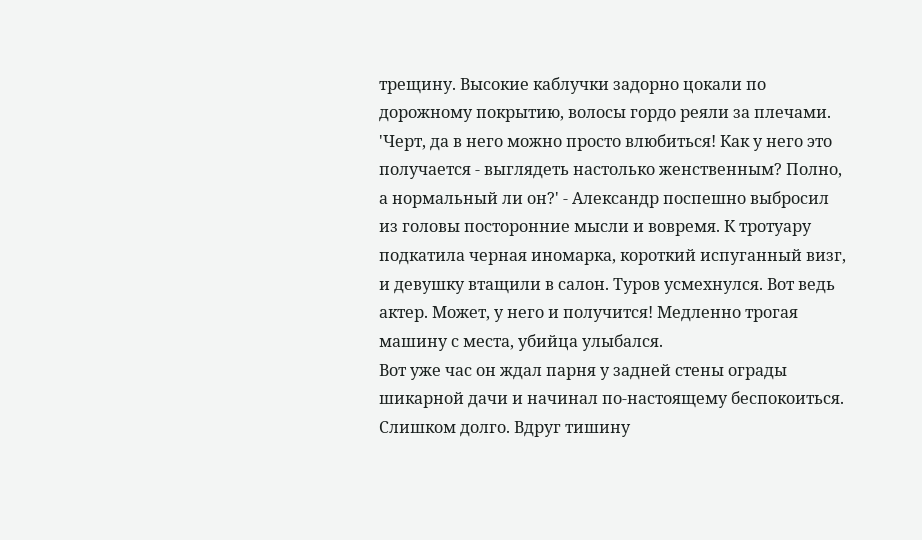трещину. Высокие каблучки задорно цокали по дорожному покрытию, волосы гордо реяли за плечами. 'Черт, да в него можно просто влюбиться! Как у него это получается - выглядеть настолько женственным? Полно, а нормальный ли он?' - Александр поспешно выбросил из головы посторонние мысли и вовремя. К тротуару подкатила черная иномарка, короткий испуганный визг, и девушку втащили в салон. Туров усмехнулся. Вот ведь актер. Может, у него и получится! Медленно трогая машину с места, убийца улыбался.
Вот уже час он ждал парня у задней стены ограды шикарной дачи и начинал по-настоящему беспокоиться. Слишком долго. Вдруг тишину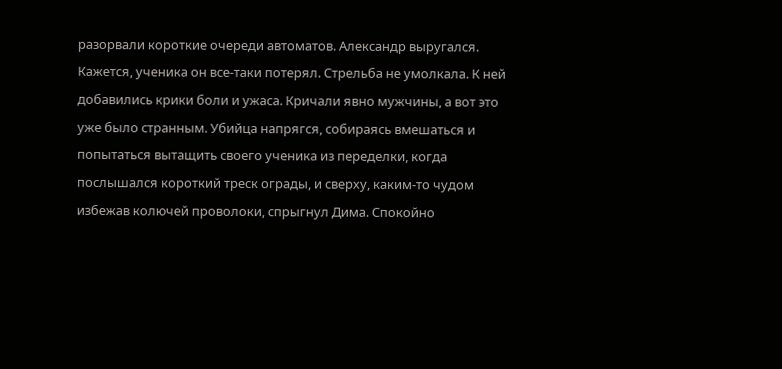разорвали короткие очереди автоматов. Александр выругался. Кажется, ученика он все-таки потерял. Стрельба не умолкала. К ней добавились крики боли и ужаса. Кричали явно мужчины, а вот это уже было странным. Убийца напрягся, собираясь вмешаться и попытаться вытащить своего ученика из переделки, когда послышался короткий треск ограды, и сверху, каким-то чудом избежав колючей проволоки, спрыгнул Дима. Спокойно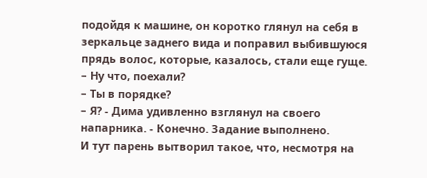подойдя к машине, он коротко глянул на себя в зеркальце заднего вида и поправил выбившуюся прядь волос, которые, казалось, стали еще гуще.
– Ну что, поехали?
– Ты в порядке?
– Я? - Дима удивленно взглянул на своего напарника. - Конечно. Задание выполнено.
И тут парень вытворил такое, что, несмотря на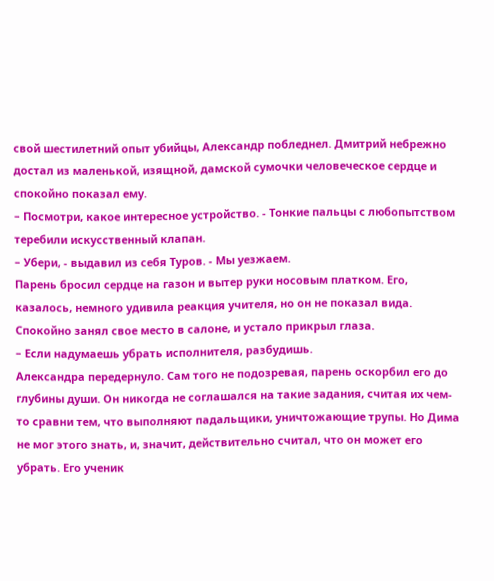свой шестилетний опыт убийцы, Александр побледнел. Дмитрий небрежно достал из маленькой, изящной, дамской сумочки человеческое сердце и спокойно показал ему.
– Посмотри, какое интересное устройство. - Тонкие пальцы с любопытством теребили искусственный клапан.
– Убери, - выдавил из себя Туров. - Мы уезжаем.
Парень бросил сердце на газон и вытер руки носовым платком. Его, казалось, немного удивила реакция учителя, но он не показал вида. Спокойно занял свое место в салоне, и устало прикрыл глаза.
– Если надумаешь убрать исполнителя, разбудишь.
Александра передернуло. Сам того не подозревая, парень оскорбил его до глубины души. Он никогда не соглашался на такие задания, считая их чем-то сравни тем, что выполняют падальщики, уничтожающие трупы. Но Дима не мог этого знать, и, значит, действительно считал, что он может его убрать. Его ученик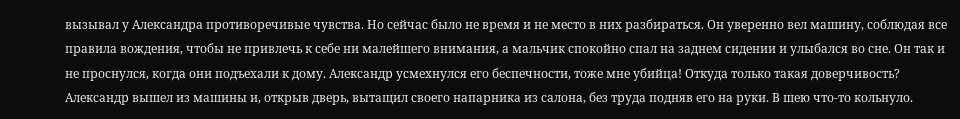вызывал у Александра противоречивые чувства. Но сейчас было не время и не место в них разбираться. Он уверенно вел машину, соблюдая все правила вождения, чтобы не привлечь к себе ни малейшего внимания, а мальчик спокойно спал на заднем сидении и улыбался во сне. Он так и не проснулся, когда они подъехали к дому. Александр усмехнулся его беспечности, тоже мне убийца! Откуда только такая доверчивость? Александр вышел из машины и, открыв дверь, вытащил своего напарника из салона, без труда подняв его на руки. В шею что-то кольнуло.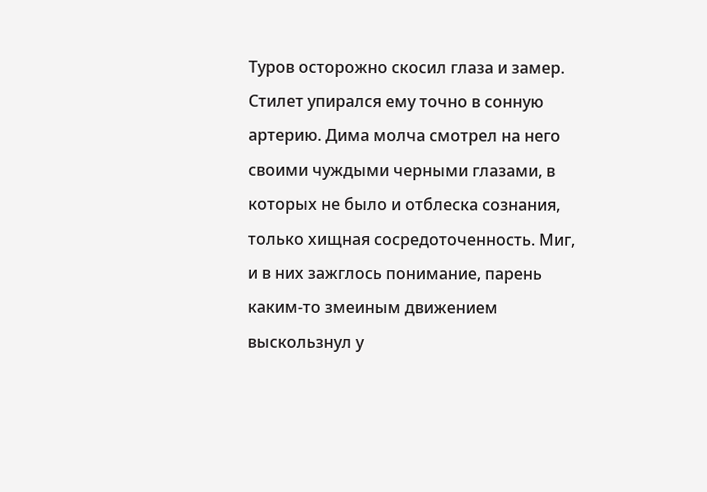Туров осторожно скосил глаза и замер. Стилет упирался ему точно в сонную артерию. Дима молча смотрел на него своими чуждыми черными глазами, в которых не было и отблеска сознания, только хищная сосредоточенность. Миг, и в них зажглось понимание, парень каким-то змеиным движением выскользнул у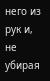него из рук и, не убирая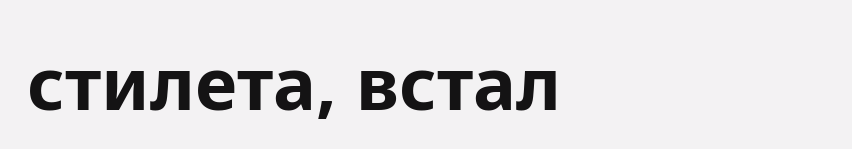стилета, встал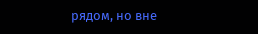рядом, но вне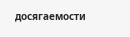досягаемости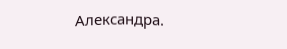Александра.